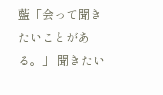藍「会って聞きたいことがある。」 聞きたい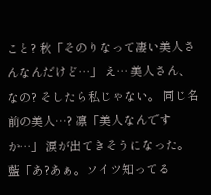こと? 秋「そのりなって凄い美人さんなんだけど…」 え… 美人さん、なの? そしたら私じゃない。 同じ名前の美人…? 凛「美人なんですか…」 涙が出てきそうになった。 藍「あ?あぁ。ソイツ知ってる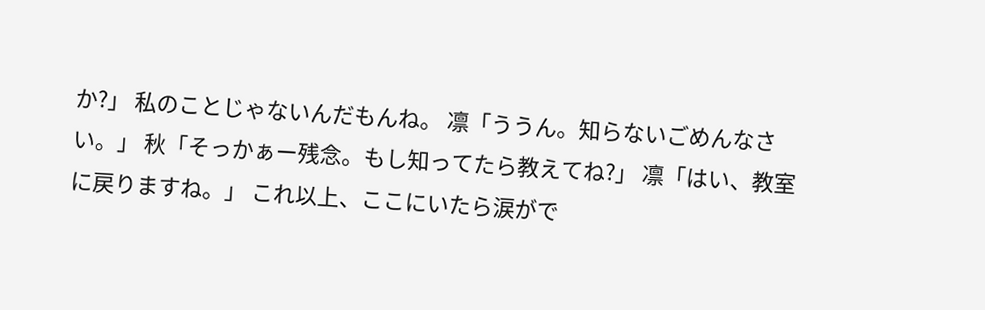か?」 私のことじゃないんだもんね。 凛「ううん。知らないごめんなさい。」 秋「そっかぁー残念。もし知ってたら教えてね?」 凛「はい、教室に戻りますね。」 これ以上、ここにいたら涙がで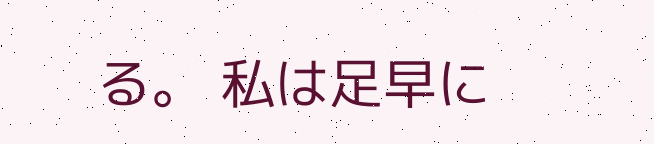る。 私は足早に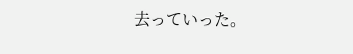去っていった。